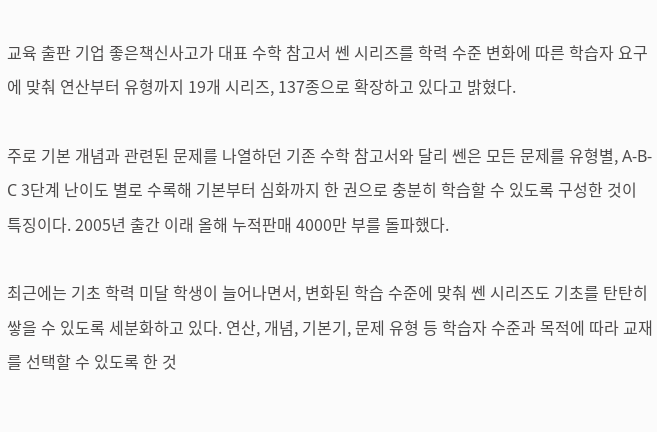교육 출판 기업 좋은책신사고가 대표 수학 참고서 쎈 시리즈를 학력 수준 변화에 따른 학습자 요구에 맞춰 연산부터 유형까지 19개 시리즈, 137종으로 확장하고 있다고 밝혔다.

주로 기본 개념과 관련된 문제를 나열하던 기존 수학 참고서와 달리 쎈은 모든 문제를 유형별, A-B-C 3단계 난이도 별로 수록해 기본부터 심화까지 한 권으로 충분히 학습할 수 있도록 구성한 것이 특징이다. 2005년 출간 이래 올해 누적판매 4000만 부를 돌파했다.

최근에는 기초 학력 미달 학생이 늘어나면서, 변화된 학습 수준에 맞춰 쎈 시리즈도 기초를 탄탄히 쌓을 수 있도록 세분화하고 있다. 연산, 개념, 기본기, 문제 유형 등 학습자 수준과 목적에 따라 교재를 선택할 수 있도록 한 것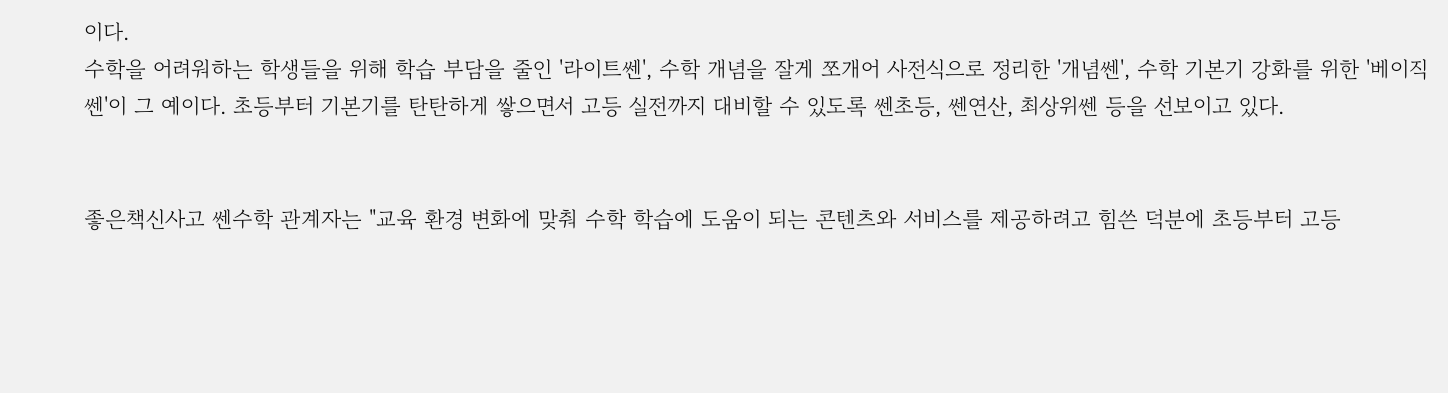이다.
수학을 어려워하는 학생들을 위해 학습 부담을 줄인 '라이트쎈', 수학 개념을 잘게 쪼개어 사전식으로 정리한 '개념쎈', 수학 기본기 강화를 위한 '베이직쎈'이 그 예이다. 초등부터 기본기를 탄탄하게 쌓으면서 고등 실전까지 대비할 수 있도록 쎈초등, 쎈연산, 최상위쎈 등을 선보이고 있다.


좋은책신사고 쎈수학 관계자는 "교육 환경 변화에 맞춰 수학 학습에 도움이 되는 콘텐츠와 서비스를 제공하려고 힘쓴 덕분에 초등부터 고등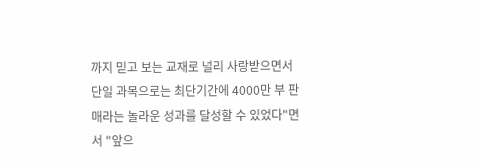까지 믿고 보는 교재로 널리 사랑받으면서 단일 과목으로는 최단기간에 4000만 부 판매라는 놀라운 성과를 달성할 수 있었다"면서 "앞으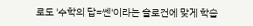로도 '수학의 답=쎈'이라는 슬로건에 맞게 학습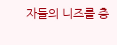자들의 니즈를 충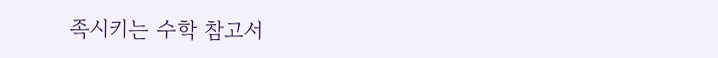족시키는 수학 참고서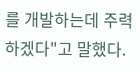를 개발하는데 주력하겠다"고 말했다.